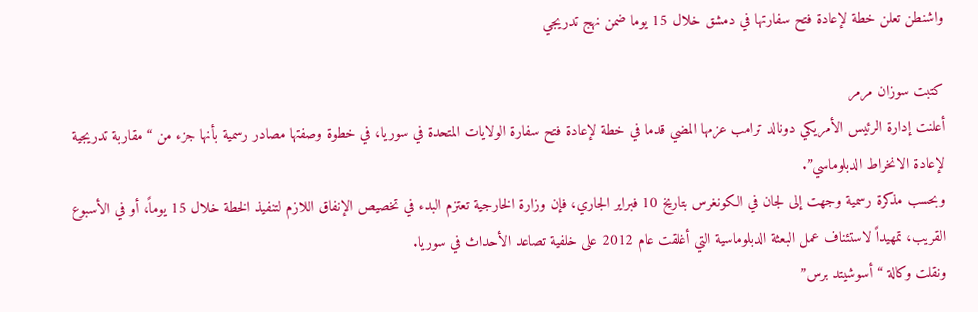واشنطن تعلن خطة لإعادة فتح سفارتها في دمشق خلال 15 يوما ضمن نهج تدريجي

كتبت سوزان مرمر
أعلنت إدارة الرئيس الأمريكي دونالد ترامب عزمها المضي قدما في خطة لإعادة فتح سفارة الولايات المتحدة في سوريا، في خطوة وصفتها مصادر رسمية بأنها جزء من “مقاربة تدريجية لإعادة الانخراط الدبلوماسي”.
وبحسب مذكرة رسمية وجهت إلى لجان في الكونغرس بتاريخ 10 فبراير الجاري، فإن وزارة الخارجية تعتزم البدء في تخصيص الإنفاق اللازم لتنفيذ الخطة خلال 15 يوماً، أو في الأسبوع القريب، تمهيداً لاستئناف عمل البعثة الدبلوماسية التي أغلقت عام 2012 على خلفية تصاعد الأحداث في سوريا.
ونقلت وكالة “أسوشيتد برس”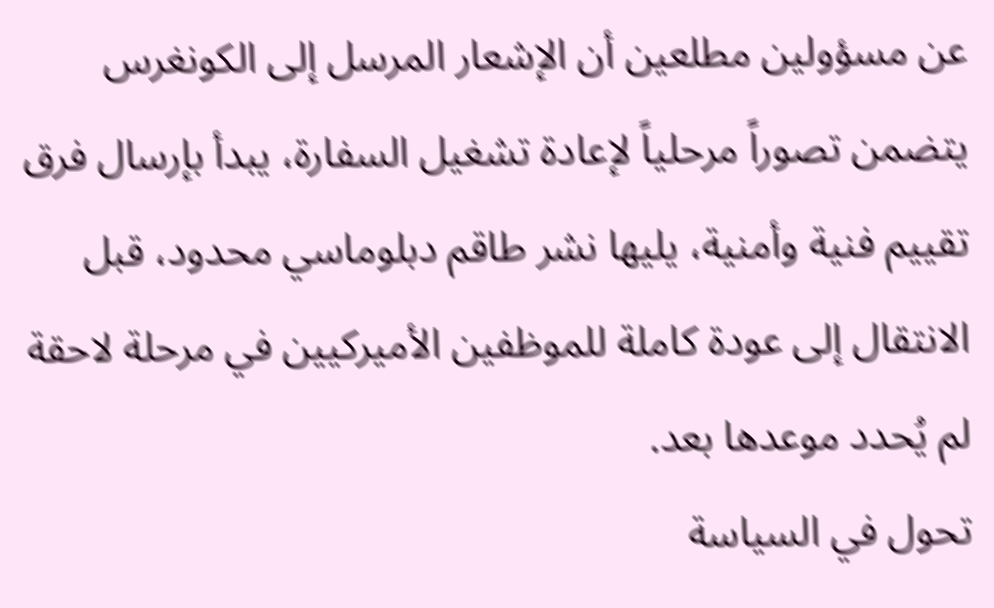عن مسؤولين مطلعين أن الإشعار المرسل إلى الكونغرس يتضمن تصوراً مرحلياً لإعادة تشغيل السفارة، يبدأ بإرسال فرق تقييم فنية وأمنية، يليها نشر طاقم دبلوماسي محدود، قبل الانتقال إلى عودة كاملة للموظفين الأميركيين في مرحلة لاحقة لم يُحدد موعدها بعد.
تحول في السياسة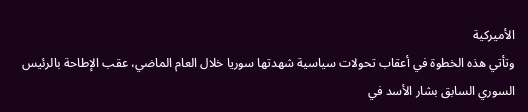الأميركية
وتأتي هذه الخطوة في أعقاب تحولات سياسية شهدتها سوريا خلال العام الماضي، عقب الإطاحة بالرئيس السوري السابق بشار الأسد في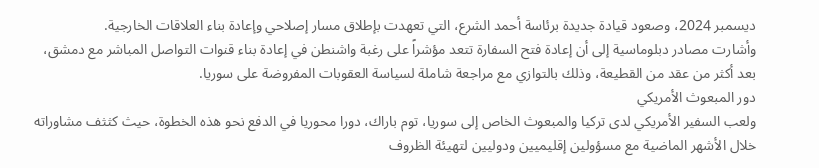ديسمبر 2024، وصعود قيادة جديدة برئاسة أحمد الشرع، التي تعهدت بإطلاق مسار إصلاحي وإعادة بناء العلاقات الخارجية.
وأشارت مصادر دبلوماسية إلى أن إعادة فتح السفارة تتعد مؤشراً على رغبة واشنطن في إعادة بناء قنوات التواصل المباشر مع دمشق، بعد أكثر من عقد من القطيعة، وذلك بالتوازي مع مراجعة شاملة لسياسة العقوبات المفروضة على سوريا.
دور المبعوث الأمريكي
ولعب السفير الأمريكي لدى تركيا والمبعوث الخاص إلى سوريا، توم باراك، دورا محوريا في الدفع نحو هذه الخطوة، حيث كثثف مشاوراته خلال الأشهر الماضية مع مسؤولين إقليميين ودوليين لتهيئة الظروف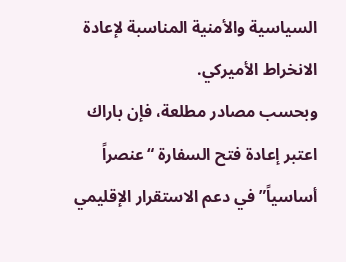السياسية والأمنية المناسبة لإعادة الانخراط الأميركي.
وبحسب مصادر مطلعة، فإن باراك اعتبر إعادة فتح السفارة “عنصراً أساسياً” في دعم الاستقرار الإقليمي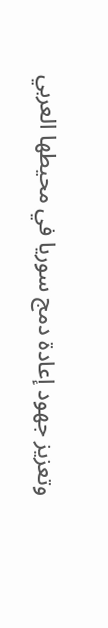وتعزيز جهود إعادة دمج سوريا في محيطها العربي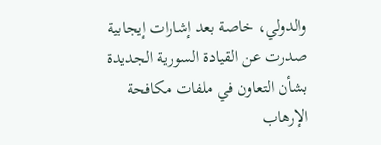والدولي، خاصة بعد إشارات إيجابية صدرت عن القيادة السورية الجديدة بشأن التعاون في ملفات مكافحة الإرهاب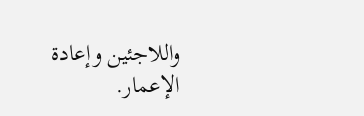واللاجئين وإعادة الإعمار.